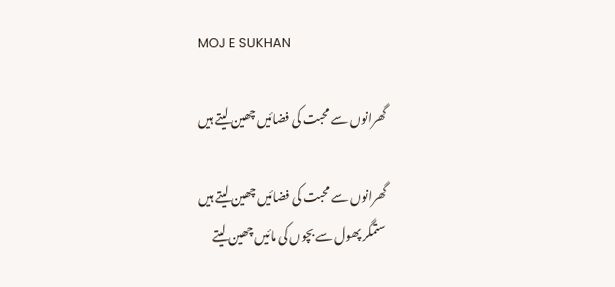MOJ E SUKHAN

گھرانوں سے محبت کی فضائیں چھین لیتے ہیں

گھرانوں سے محبت کی فضائیں چھین لیتے ہیں
ستمگر پھول سے بچوں کی مائیں چھین لیتے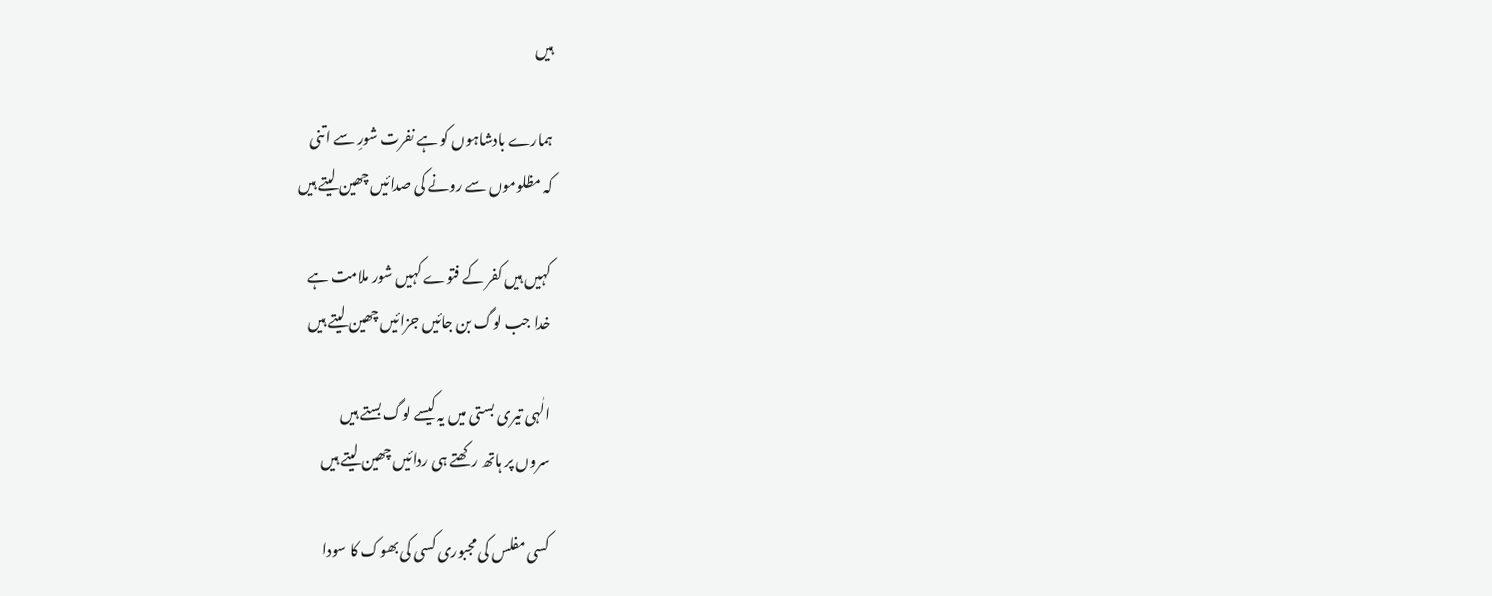ہیں

ہمارے بادشاہوں کو ہے نفرت شورِ سے اتنی
کہ مظلوموں سے رونے کی صدائیں چھین لیتے ہیں

کہیں ہیں کفر کے فتوے کہیں شور ملامت ہے
خدا جب لوگ بن جائیں جزائیں چھین لیتے ہیں

الٰہی تیری بستی میں یہ کیسے لوگ بستے ہیں
سروں پر ہاتھ رکھتے ہی ردائیں چھین لیتے ہیں

کسی مفلس کی مجبوری کسی کی بھوک کا سودا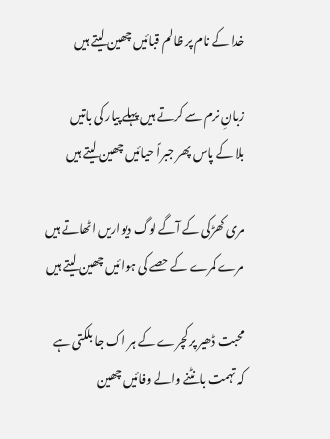خدا کے نام پر ظالم قبائیں چھین لیتے ہیں

زبانِ نرم سے کرتے ہیں پہلے پیار کی باتیں
بلا کے پاس پھر جبراً حیائیں چھین لیتے ہیں

مری کھڑکی کے آگے لوگ دیواریں اٹھاتے ہیں
مرے کمرے کے حصے کی ہوائیں چھین لیتے ہیں

محبت ڈھیر پر کچرے کے ہر اک جا بلکتی ہے
کہ تہمت بانٹنے والے وفائیں چھین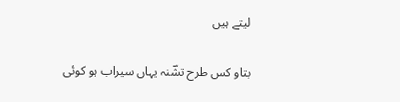لیتے ہیں

بتاو کس طرح تشؔنہ یہاں سیراب ہو کوئی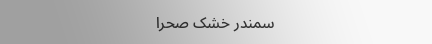سمندر خشک صحرا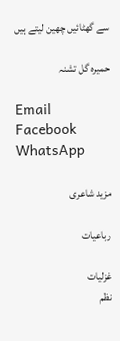سے گھٹائیں چھین لیتے ہیں

حمیرہ گل تشنہ

Email
Facebook
WhatsApp

مزید شاعری

رباعیات

غزلیات
نظم